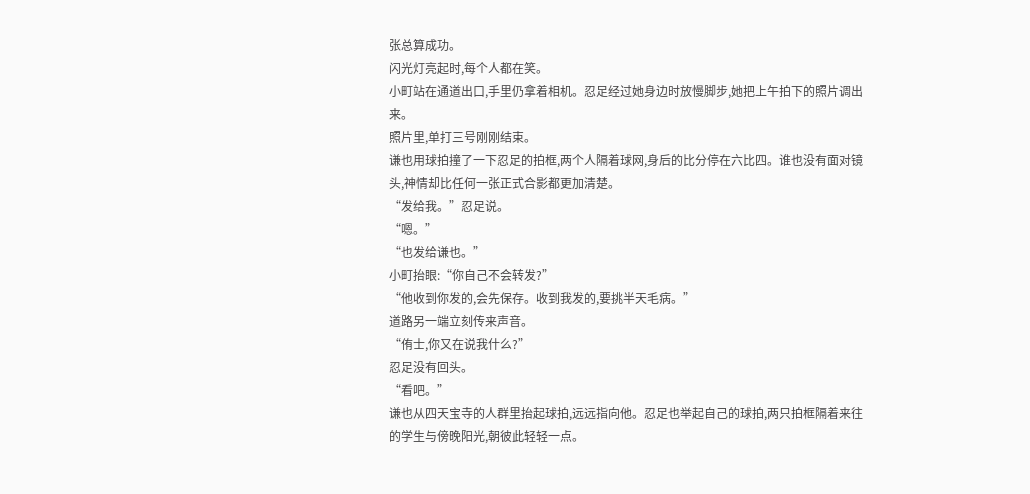张总算成功。
闪光灯亮起时,每个人都在笑。
小町站在通道出口,手里仍拿着相机。忍足经过她身边时放慢脚步,她把上午拍下的照片调出来。
照片里,单打三号刚刚结束。
谦也用球拍撞了一下忍足的拍框,两个人隔着球网,身后的比分停在六比四。谁也没有面对镜头,神情却比任何一张正式合影都更加清楚。
“发给我。”忍足说。
“嗯。”
“也发给谦也。”
小町抬眼:“你自己不会转发?”
“他收到你发的,会先保存。收到我发的,要挑半天毛病。”
道路另一端立刻传来声音。
“侑士,你又在说我什么?”
忍足没有回头。
“看吧。”
谦也从四天宝寺的人群里抬起球拍,远远指向他。忍足也举起自己的球拍,两只拍框隔着来往的学生与傍晚阳光,朝彼此轻轻一点。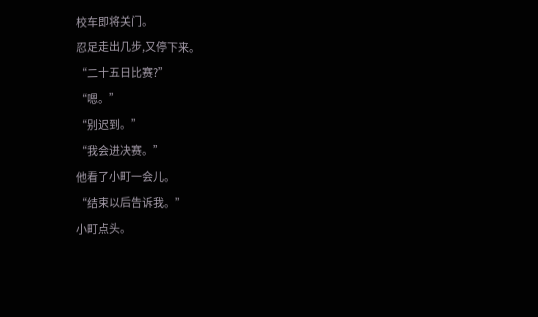校车即将关门。
忍足走出几步,又停下来。
“二十五日比赛?”
“嗯。”
“别迟到。”
“我会进决赛。”
他看了小町一会儿。
“结束以后告诉我。”
小町点头。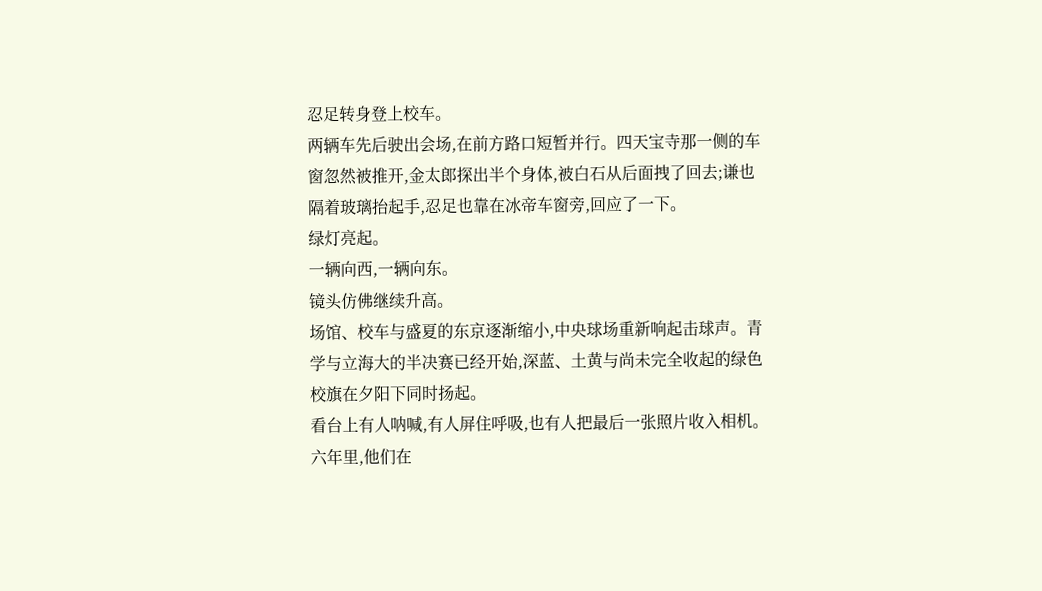忍足转身登上校车。
两辆车先后驶出会场,在前方路口短暂并行。四天宝寺那一侧的车窗忽然被推开,金太郎探出半个身体,被白石从后面拽了回去;谦也隔着玻璃抬起手,忍足也靠在冰帝车窗旁,回应了一下。
绿灯亮起。
一辆向西,一辆向东。
镜头仿佛继续升高。
场馆、校车与盛夏的东京逐渐缩小,中央球场重新响起击球声。青学与立海大的半决赛已经开始,深蓝、土黄与尚未完全收起的绿色校旗在夕阳下同时扬起。
看台上有人呐喊,有人屏住呼吸,也有人把最后一张照片收入相机。
六年里,他们在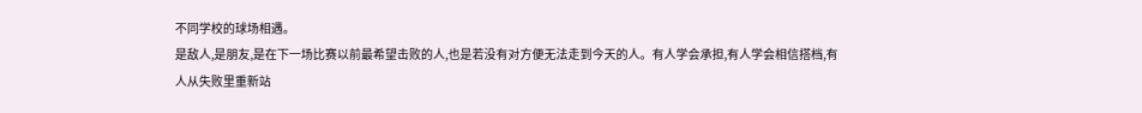不同学校的球场相遇。
是敌人,是朋友,是在下一场比赛以前最希望击败的人,也是若没有对方便无法走到今天的人。有人学会承担,有人学会相信搭档,有人从失败里重新站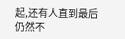起,还有人直到最后仍然不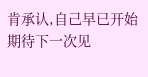肯承认,自己早已开始期待下一次见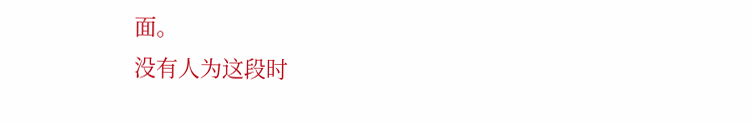面。
没有人为这段时